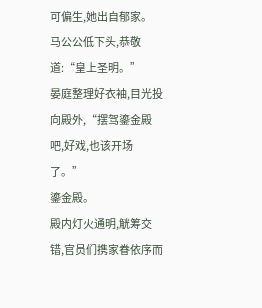可偏生,她出自郁家。
马公公低下头,恭敬道:“皇上圣明。”
晏庭整理好衣袖,目光投向殿外,“摆驾鎏金殿吧,好戏,也该开场了。”
鎏金殿。
殿内灯火通明,觥筹交错,官员们携家眷依序而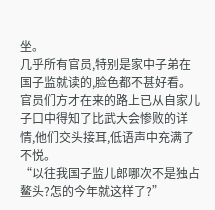坐。
几乎所有官员,特别是家中子弟在国子监就读的,脸色都不甚好看。
官员们方才在来的路上已从自家儿子口中得知了比武大会惨败的详情,他们交头接耳,低语声中充满了不悦。
“以往我国子监儿郎哪次不是独占鳌头?怎的今年就这样了?”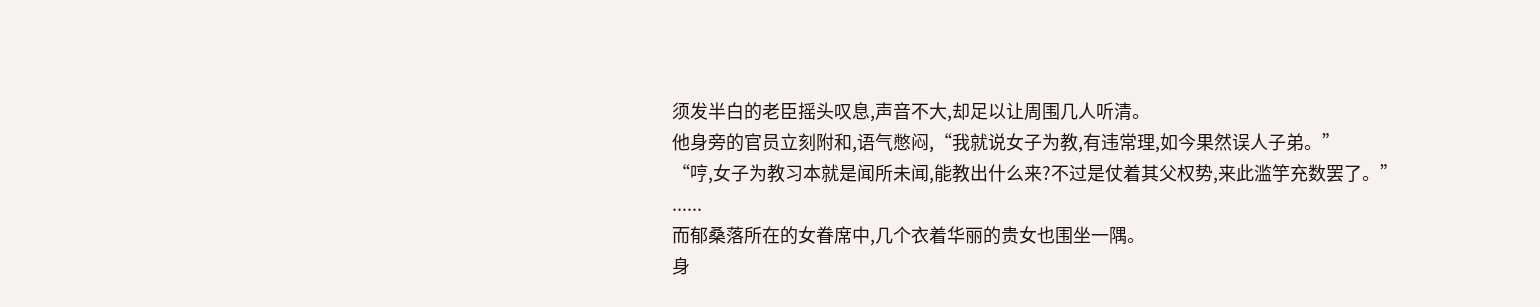须发半白的老臣摇头叹息,声音不大,却足以让周围几人听清。
他身旁的官员立刻附和,语气憋闷,“我就说女子为教,有违常理,如今果然误人子弟。”
“哼,女子为教习本就是闻所未闻,能教出什么来?不过是仗着其父权势,来此滥竽充数罢了。”
......
而郁桑落所在的女眷席中,几个衣着华丽的贵女也围坐一隅。
身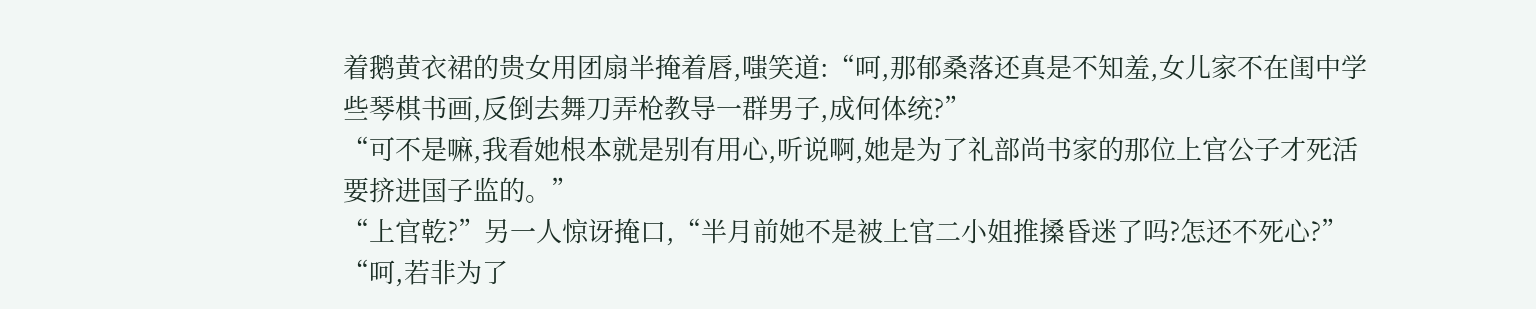着鹅黄衣裙的贵女用团扇半掩着唇,嗤笑道:“呵,那郁桑落还真是不知羞,女儿家不在闺中学些琴棋书画,反倒去舞刀弄枪教导一群男子,成何体统?”
“可不是嘛,我看她根本就是别有用心,听说啊,她是为了礼部尚书家的那位上官公子才死活要挤进国子监的。”
“上官乾?”另一人惊讶掩口,“半月前她不是被上官二小姐推搡昏迷了吗?怎还不死心?”
“呵,若非为了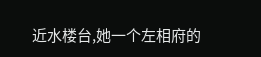近水楼台,她一个左相府的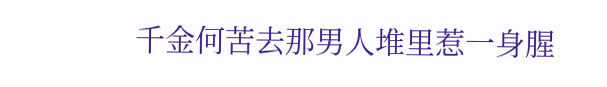千金何苦去那男人堆里惹一身腥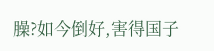臊?如今倒好,害得国子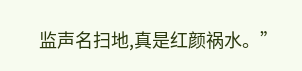监声名扫地,真是红颜祸水。”